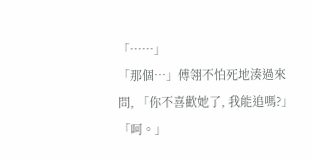「……」
「那個…」傅翎不怕死地湊過來問, 「你不喜歡她了, 我能追嗎?」
「呵。」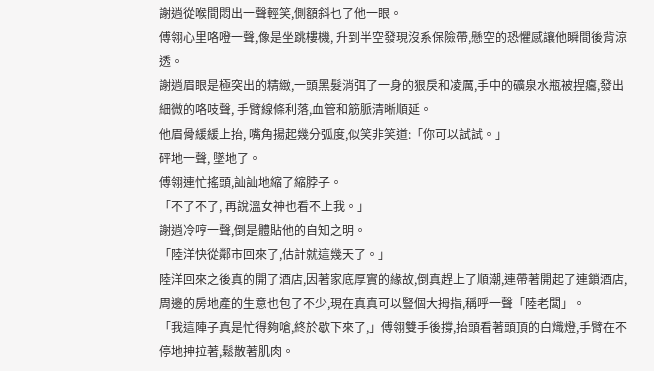謝逍從喉間悶出一聲輕笑,側額斜乜了他一眼。
傅翎心里咯噔一聲,像是坐跳樓機, 升到半空發現沒系保險帶,懸空的恐懼感讓他瞬間後背涼透。
謝逍眉眼是極突出的精緻,一頭黑髮消弭了一身的狠戾和凌厲,手中的礦泉水瓶被捏癟,發出細微的咯吱聲, 手臂線條利落,血管和筋脈清晰順延。
他眉骨緩緩上抬, 嘴角揚起幾分弧度,似笑非笑道:「你可以試試。」
砰地一聲, 墜地了。
傅翎連忙搖頭,訕訕地縮了縮脖子。
「不了不了, 再說溫女神也看不上我。」
謝逍冷哼一聲,倒是體貼他的自知之明。
「陸洋快從鄰市回來了,估計就這幾天了。」
陸洋回來之後真的開了酒店,因著家底厚實的緣故,倒真趕上了順潮,連帶著開起了連鎖酒店,周邊的房地產的生意也包了不少,現在真真可以豎個大拇指,稱呼一聲「陸老闆」。
「我這陣子真是忙得夠嗆,終於歇下來了,」傅翎雙手後撐,抬頭看著頭頂的白熾燈,手臂在不停地抻拉著,鬆散著肌肉。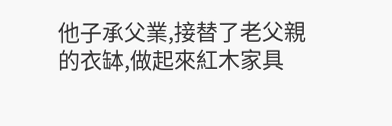他子承父業,接替了老父親的衣缽,做起來紅木家具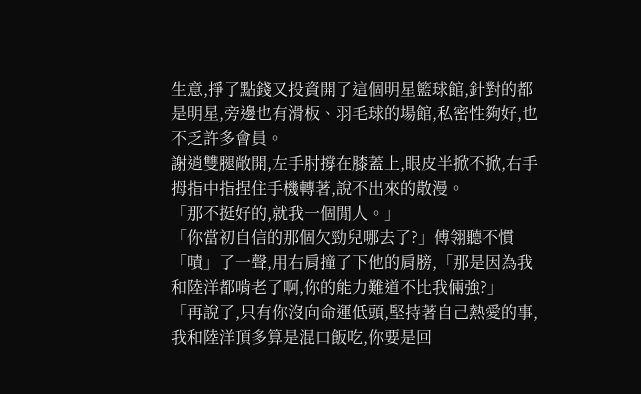生意,掙了點錢又投資開了這個明星籃球館,針對的都是明星,旁邊也有滑板、羽毛球的場館,私密性夠好,也不乏許多會員。
謝逍雙腿敞開,左手肘撐在膝蓋上,眼皮半掀不掀,右手拇指中指捏住手機轉著,說不出來的散漫。
「那不挺好的,就我一個閒人。」
「你當初自信的那個欠勁兒哪去了?」傅翎聽不慣「嘖」了一聲,用右肩撞了下他的肩膀,「那是因為我和陸洋都啃老了啊,你的能力難道不比我倆強?」
「再說了,只有你沒向命運低頭,堅持著自己熱愛的事,我和陸洋頂多算是混口飯吃,你要是回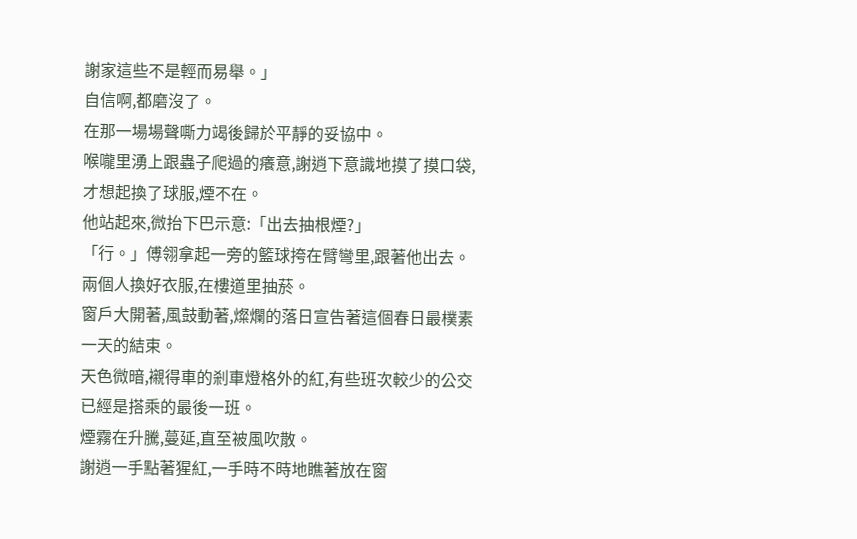謝家這些不是輕而易舉。」
自信啊,都磨沒了。
在那一場場聲嘶力竭後歸於平靜的妥協中。
喉嚨里湧上跟蟲子爬過的癢意,謝逍下意識地摸了摸口袋,才想起換了球服,煙不在。
他站起來,微抬下巴示意:「出去抽根煙?」
「行。」傅翎拿起一旁的籃球挎在臂彎里,跟著他出去。
兩個人換好衣服,在樓道里抽菸。
窗戶大開著,風鼓動著,燦爛的落日宣告著這個春日最樸素一天的結束。
天色微暗,襯得車的剎車燈格外的紅,有些班次較少的公交已經是搭乘的最後一班。
煙霧在升騰,蔓延,直至被風吹散。
謝逍一手點著猩紅,一手時不時地瞧著放在窗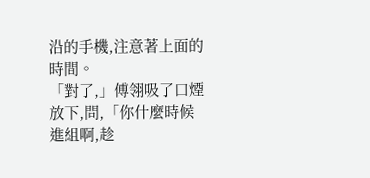沿的手機,注意著上面的時間。
「對了,」傅翎吸了口煙放下,問,「你什麼時候進組啊,趁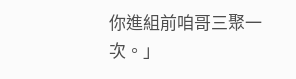你進組前咱哥三聚一次。」